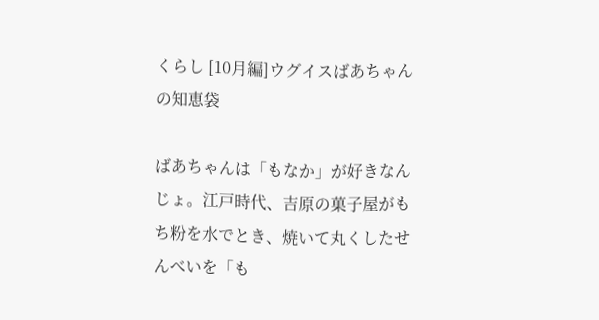くらし [10月編]ウグイスばあちゃんの知恵袋

ばあちゃんは「もなか」が好きなんじょ。江戸時代、吉原の菓子屋がもち粉を水でとき、焼いて丸くしたせんべいを「も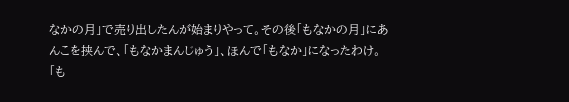なかの月」で売り出したんが始まりやって。その後「もなかの月」にあんこを挟んで、「もなかまんじゅう」、ほんで「もなか」になったわけ。「も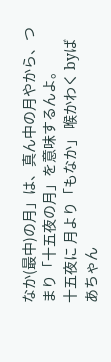なか(最中)の月」は、真ん中の月やから、つまり「十五夜の月」を意味するんよ。
十五夜に 月より「もなか」 喉かわく byばあちゃん